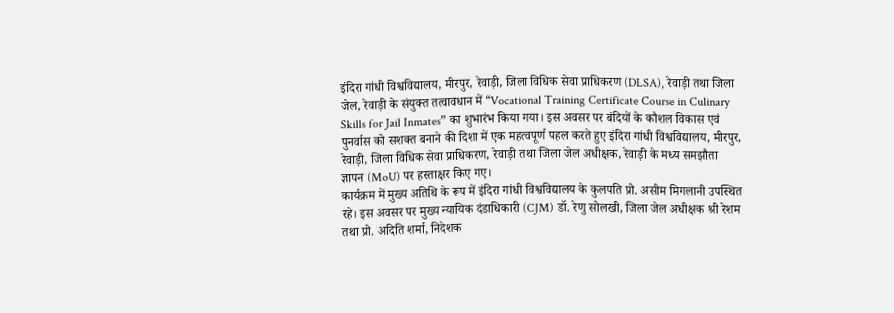इंदिरा गांधी विश्वविद्यालय, मीरपुर, रेवाड़ी, जिला विधिक सेवा प्राधिकरण (DLSA), रेवाड़ी तथा जिला जेल, रेवाड़ी के संयुक्त तत्वावधान में “Vocational Training Certificate Course in Culinary Skills for Jail Inmates” का शुभारंभ किया गया। इस अवसर पर बंदियों के कौशल विकास एवं पुनर्वास को सशक्त बनाने की दिशा में एक महत्वपूर्ण पहल करते हुए इंदिरा गांधी विश्वविद्यालय, मीरपुर, रेवाड़ी, जिला विधिक सेवा प्राधिकरण, रेवाड़ी तथा जिला जेल अधीक्षक, रेवाड़ी के मध्य समझौता ज्ञापन (MoU) पर हस्ताक्षर किए गए।
कार्यक्रम में मुख्य अतिथि के रूप में इंदिरा गांधी विश्वविद्यालय के कुलपति प्रो. असीम मिगलानी उपस्थित रहे। इस अवसर पर मुख्य न्यायिक दंडाधिकारी (CJM) डॉ. रेणु सोलखी, जिला जेल अधीक्षक श्री रेशम तथा प्रो. अदिति शर्मा, निदेशक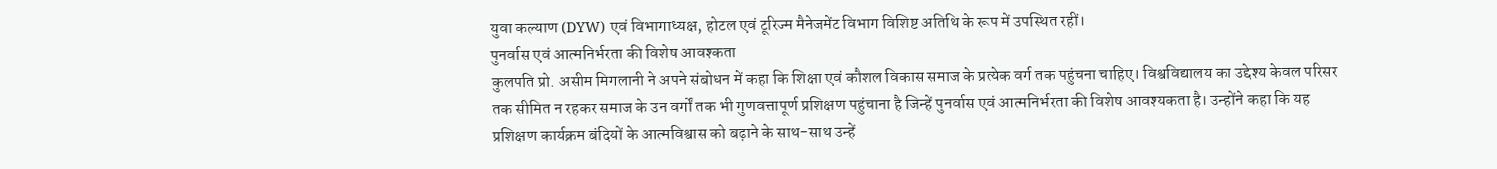युवा कल्याण (DYW) एवं विभागाध्यक्ष, होटल एवं टूरिज्म मैनेजमेंट विभाग विशिष्ट अतिथि के रूप में उपस्थित रहीं।
पुनर्वास एवं आत्मनिर्भरता की विशेष आवश्कता
कुलपति प्रो. असीम मिगलानी ने अपने संबोधन में कहा कि शिक्षा एवं कौशल विकास समाज के प्रत्येक वर्ग तक पहुंचना चाहिए। विश्वविद्यालय का उद्देश्य केवल परिसर तक सीमित न रहकर समाज के उन वर्गों तक भी गुणवत्तापूर्ण प्रशिक्षण पहुंचाना है जिन्हें पुनर्वास एवं आत्मनिर्भरता की विशेष आवश्यकता है। उन्होंने कहा कि यह प्रशिक्षण कार्यक्रम बंदियों के आत्मविश्वास को बढ़ाने के साथ-साथ उन्हें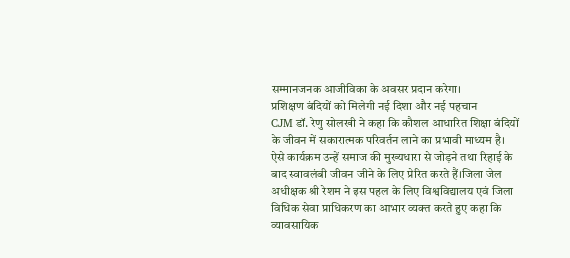सम्मानजनक आजीविका के अवसर प्रदान करेगा।
प्रशिक्षण बंदियों को मिलेगी नई दिशा और नई पहचान
CJM डॉ. रेणु सोलखी ने कहा कि कौशल आधारित शिक्षा बंदियों के जीवन में सकारात्मक परिवर्तन लाने का प्रभावी माध्यम है। ऐसे कार्यक्रम उन्हें समाज की मुख्यधारा से जोड़ने तथा रिहाई के बाद स्वावलंबी जीवन जीने के लिए प्रेरित करते हैं।जिला जेल अधीक्षक श्री रेशम ने इस पहल के लिए विश्वविद्यालय एवं जिला विधिक सेवा प्राधिकरण का आभार व्यक्त करते हुए कहा कि व्यावसायिक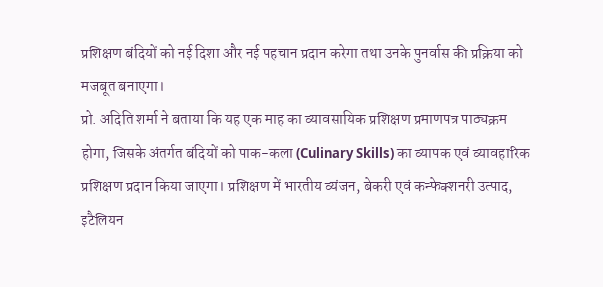प्रशिक्षण बंदियों को नई दिशा और नई पहचान प्रदान करेगा तथा उनके पुनर्वास की प्रक्रिया को मजबूत बनाएगा।
प्रो. अदिति शर्मा ने बताया कि यह एक माह का व्यावसायिक प्रशिक्षण प्रमाणपत्र पाठ्यक्रम होगा, जिसके अंतर्गत बंदियों को पाक-कला (Culinary Skills) का व्यापक एवं व्यावहारिक प्रशिक्षण प्रदान किया जाएगा। प्रशिक्षण में भारतीय व्यंजन, बेकरी एवं कन्फेक्शनरी उत्पाद, इटैलियन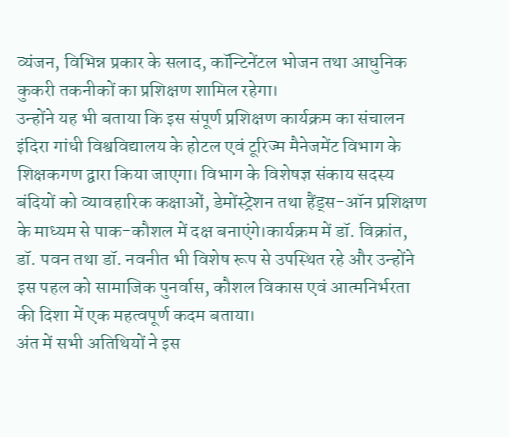व्यंजन, विभिन्न प्रकार के सलाद, कॉन्टिनेंटल भोजन तथा आधुनिक कुकरी तकनीकों का प्रशिक्षण शामिल रहेगा।
उन्होंने यह भी बताया कि इस संपूर्ण प्रशिक्षण कार्यक्रम का संचालन इंदिरा गांधी विश्वविद्यालय के होटल एवं टूरिज्म मैनेजमेंट विभाग के शिक्षकगण द्वारा किया जाएगा। विभाग के विशेषज्ञ संकाय सदस्य बंदियों को व्यावहारिक कक्षाओं, डेमोंस्ट्रेशन तथा हैंड्स-ऑन प्रशिक्षण के माध्यम से पाक-कौशल में दक्ष बनाएंगे।कार्यक्रम में डॉ. विक्रांत, डॉ. पवन तथा डॉ. नवनीत भी विशेष रूप से उपस्थित रहे और उन्होंने इस पहल को सामाजिक पुनर्वास, कौशल विकास एवं आत्मनिर्भरता की दिशा में एक महत्वपूर्ण कदम बताया।
अंत में सभी अतिथियों ने इस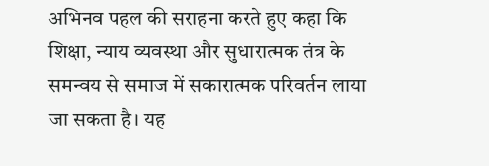अभिनव पहल की सराहना करते हुए कहा कि शिक्षा, न्याय व्यवस्था और सुधारात्मक तंत्र के समन्वय से समाज में सकारात्मक परिवर्तन लाया जा सकता है। यह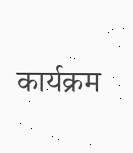कार्यक्रम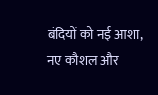बंदियों को नई आशा, नए कौशल और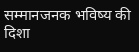सम्मानजनक भविष्य की दिशा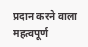प्रदान करने वाला महत्वपूर्ण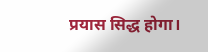प्रयास सिद्ध होगा।